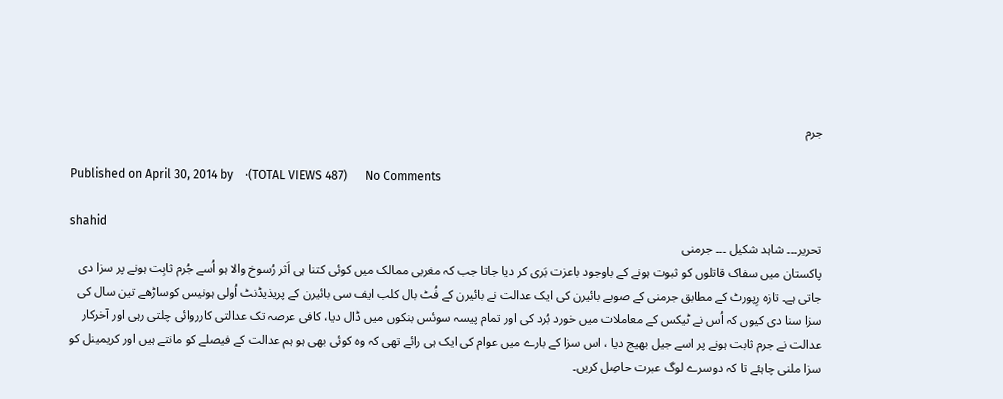جرم

Published on April 30, 2014 by    ·(TOTAL VIEWS 487)      No Comments

shahid
تحریر۔۔۔ شاہد شکیل ۔۔۔ جرمنی
پاکستان میں سفاک قاتلوں کو ثبوت ہونے کے باوجود باعزت بَری کر دیا جاتا جب کہ مغربی ممالک میں کوئی کتنا ہی اَثر رُسوخ والا ہو اُسے جُرم ثابِت ہونے پر سزا دی جاتی ہے۔ تازہ رِپورٹ کے مطابق جرمنی کے صوبے بائیرن کی ایک عدالت نے بائیرن کے فُٹ بال کلب ایف سی بائیرن کے پریذیڈنٹ اُولی ہونیس کوساڑھے تین سال کی سزا سنا دی کیوں کہ اُس نے ٹیکس کے معاملات میں خورد بُرد کی اور تمام پیسہ سوئس بنکوں میں ڈال دیا، کافی عرصہ تک عدالتی کارروائی چلتی رہی اور آخرکار عدالت نے جرم ثابت ہونے پر اسے جیل بھیج دیا ، اس سزا کے بارے میں عوام کی ایک ہی رائے تھی کہ وہ کوئی بھی ہو ہم عدالت کے فیصلے کو مانتے ہیں اور کریمینل کو سزا ملنی چاہئے تا کہ دوسرے لوگ عبرت حاصِل کریں۔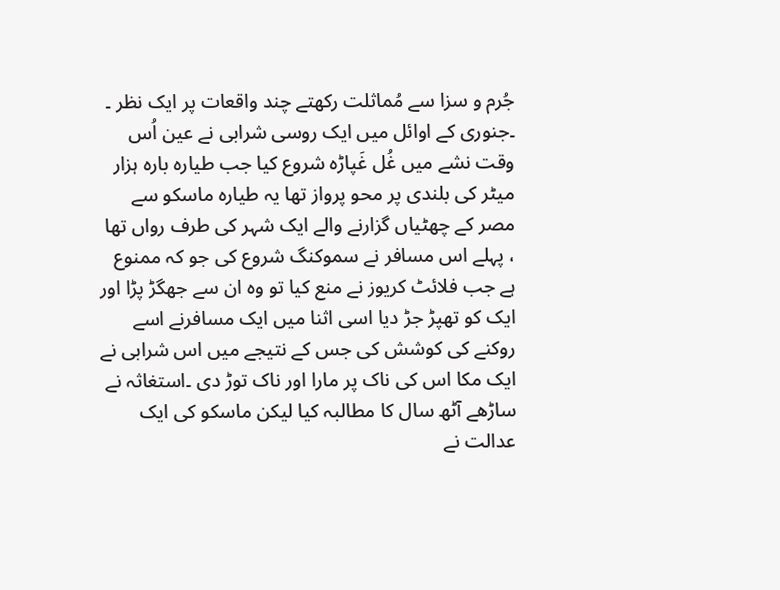جُرم و سزا سے مُماثلت رکھتے چند واقعات پر ایک نظر ۔
۔جنوری کے اوائل میں ایک روسی شرابی نے عین اُس وقت نشے میں غُل غَپاڑہ شروع کیا جب طیارہ بارہ ہزار میٹر کی بلندی پر محو پرواز تھا یہ طیارہ ماسکو سے مصر کے چھٹیاں گزارنے والے ایک شہر کی طرف رواں تھا ، پہلے اس مسافر نے سموکنگ شروع کی جو کہ ممنوع ہے جب فلائٹ کریوز نے منع کیا تو وہ ان سے جھگڑ پڑا اور ایک کو تھپڑ جڑ دیا اسی اثنا میں ایک مسافرنے اسے روکنے کی کوشش کی جس کے نتیجے میں اس شرابی نے ایک مکا اس کی ناک پر مارا اور ناک توڑ دی ۔استغاثہ نے ساڑھے آٹھ سال کا مطالبہ کیا لیکن ماسکو کی ایک عدالت نے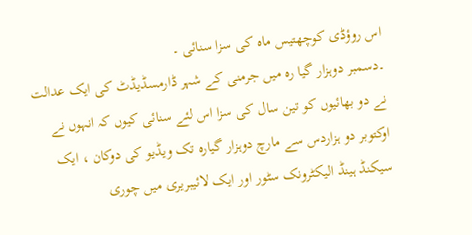اس روؤڈی کوچھتیس ماہ کی سزا سنائی ۔
۔دسمبر دوہزار گیا رہ میں جرمنی کے شہر ڈارمسڈیڈٹ کی ایک عدالت نے دو بھائیوں کو تین سال کی سزا اس لئے سنائی کیوں کہ انہوں نے اوکتوبر دو ہزاردس سے مارچ دوہزار گیارہ تک ویڈیو کی دوکان ، ایک سیکنڈ ہینڈ الیکٹرونک سٹور اور ایک لائیبریری میں چوری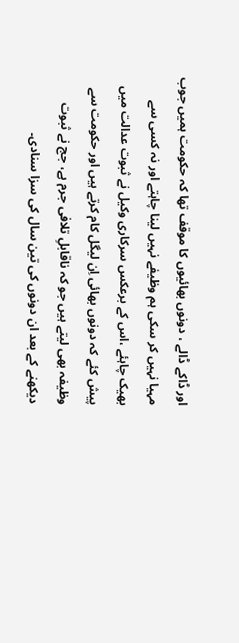اور ڈاکے ڈالے ، دونوں بھائیوں کا موقف تھا کہ حکومت ہمیں جوب مہیا نہیں کر سکی ہم وظیفے نہیں لینا چاہتے اور نہ کسی سے بھیک چاہئے ،اس کے برعکس سرکاری وکیل نے ثبوت عدالت میں پیش کئے کہ دونوں بھائی اِن لیگل کام کرتے ہیں اور حکومت سے وظیفہ بھی لیتے ہیں جو کہ ناقابلِ تلافی جرم ہے، جج نے ثبوت دیکھنے کے بعد ان دونوں کی تین سال کی سزا سنادی۔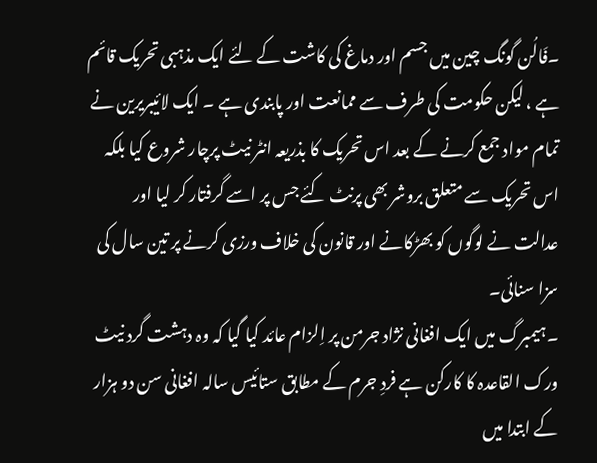۔فَالُن گونگ چین میں جسم اور دماغ کی کاشت کے لئے ایک مذہبی تحریک قائم ہے ، لیکن حکومت کی طرف سے ممانعت اور پابندی ہے ۔ ایک لائیبریرین نے تمام مواد جمع کرنے کے بعد اس تحریک کا بذریعہ انٹر نیٹ پرچار شروع کیا بلکہ اس تحریک سے متعلق بروشر بھی پرنٹ کئے جس پر اسے گرفتار کر لیا اور عدالت نے لوگوں کو بھڑکانے اور قانون کی خلاف ورزی کرنے پر تین سال کی سزا سنائی۔
۔ہیمبرگ میں ایک افغانی نژاد جرمن پر اِلزام عائد کیا گیا کہ وہ دہشت گرد نیٹ ورک القاعدہ کا کارکن ہے فردِ جرم کے مطابق ستائیس سالہ افغانی سن دو ہزار کے ابتدا میں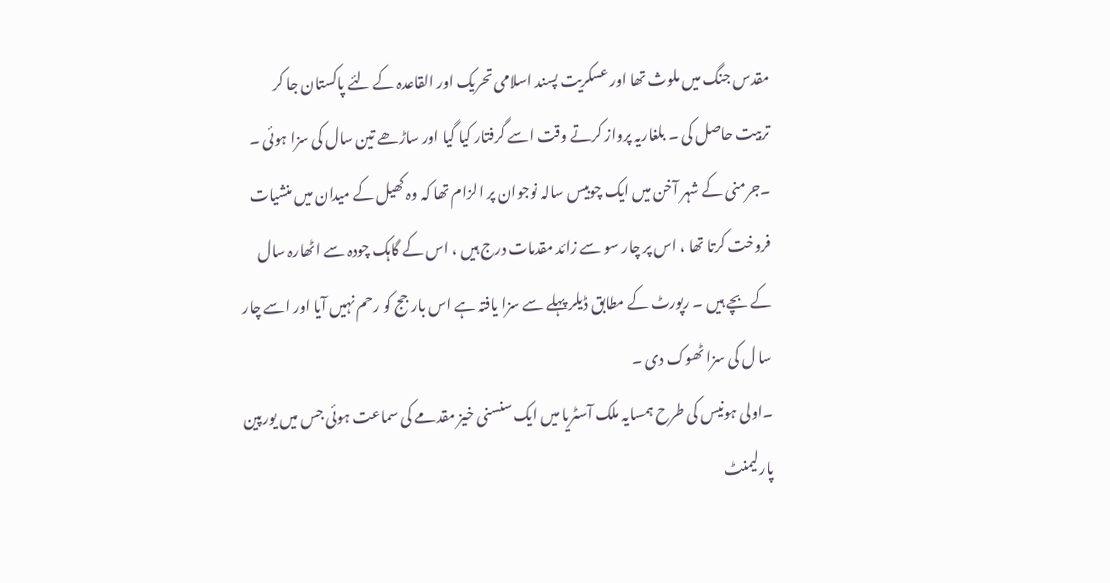مقدس جنگ میں ملوث تھا اور عسکریت پسند اسلامی تحریک اور القاعدہ کے لئے پاکستان جا کر تربیت حاصل کی ۔ بلغاریہ پرواز کرتے وقت اسے گرفتار کیا گیا اور ساڑھے تین سال کی سزا ہوئی ۔
۔جرمنی کے شہر آخن میں ایک چوبیس سالہ نوجوان پر الزام تھا کہ وہ کھیل کے میدان میں منشیات فروخت کرتا تھا ، اس پر چار سو سے زائد مقدمات درج ہیں ، اس کے گاہک چودہ سے اٹھارہ سال کے بچے ہیں ۔ رپورٹ کے مطابق ڈیلر پہلے سے سزا یافتہ ہے اس بار جج کو رحم نہیں آیا اور اسے چار سا ل کی سزا ٹھوک دی ۔
۔اولی ہونیس کی طرح ہمسایہ ملک آسٹریا میں ایک سنسنی خیز مقدمے کی سماعت ہوئی جس میں یورپین پارلیمنٹ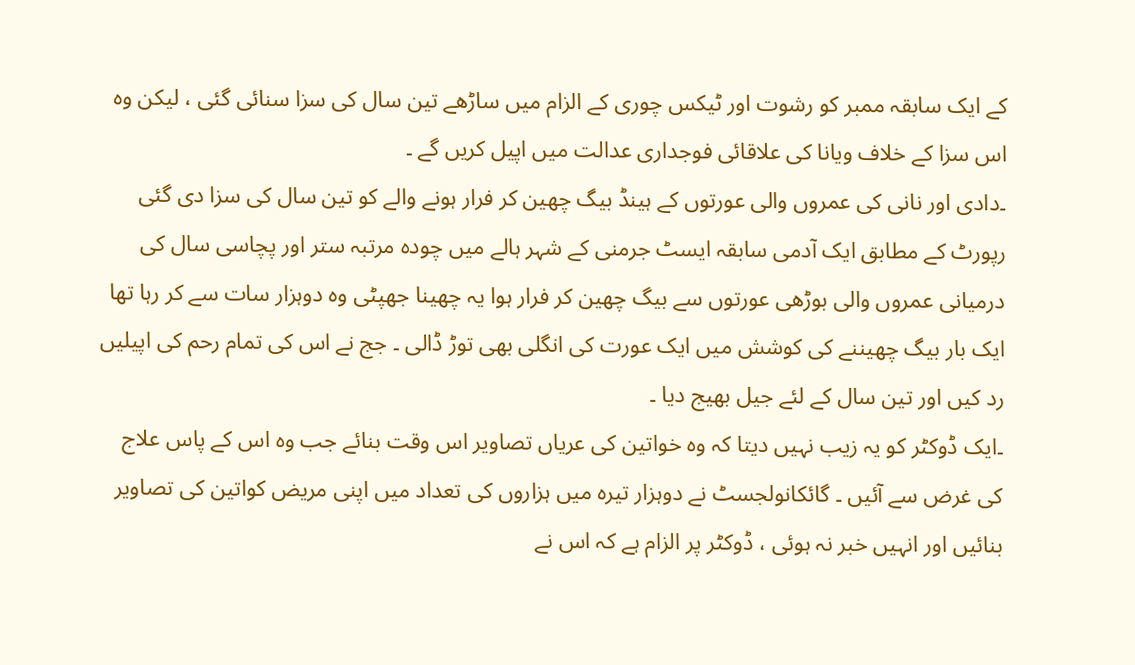کے ایک سابقہ ممبر کو رشوت اور ٹیکس چوری کے الزام میں ساڑھے تین سال کی سزا سنائی گئی ، لیکن وہ اس سزا کے خلاف ویانا کی علاقائی فوجداری عدالت میں اپیل کریں گے ۔
۔دادی اور نانی کی عمروں والی عورتوں کے ہینڈ بیگ چھین کر فرار ہونے والے کو تین سال کی سزا دی گئی رپورٹ کے مطابق ایک آدمی سابقہ ایسٹ جرمنی کے شہر ہالے میں چودہ مرتبہ ستر اور پچاسی سال کی درمیانی عمروں والی بوڑھی عورتوں سے بیگ چھین کر فرار ہوا یہ چھینا جھپٹی وہ دوہزار سات سے کر رہا تھا ایک بار بیگ چھیننے کی کوشش میں ایک عورت کی انگلی بھی توڑ ڈالی ۔ جج نے اس کی تمام رحم کی اپیلیں رد کیں اور تین سال کے لئے جیل بھیج دیا ۔
۔ایک ڈوکٹر کو یہ زیب نہیں دیتا کہ وہ خواتین کی عریاں تصاویر اس وقت بنائے جب وہ اس کے پاس علاج کی غرض سے آئیں ۔ گائکانولجسٹ نے دوہزار تیرہ میں ہزاروں کی تعداد میں اپنی مریض کواتین کی تصاویر بنائیں اور انہیں خبر نہ ہوئی ، ڈوکٹر پر الزام ہے کہ اس نے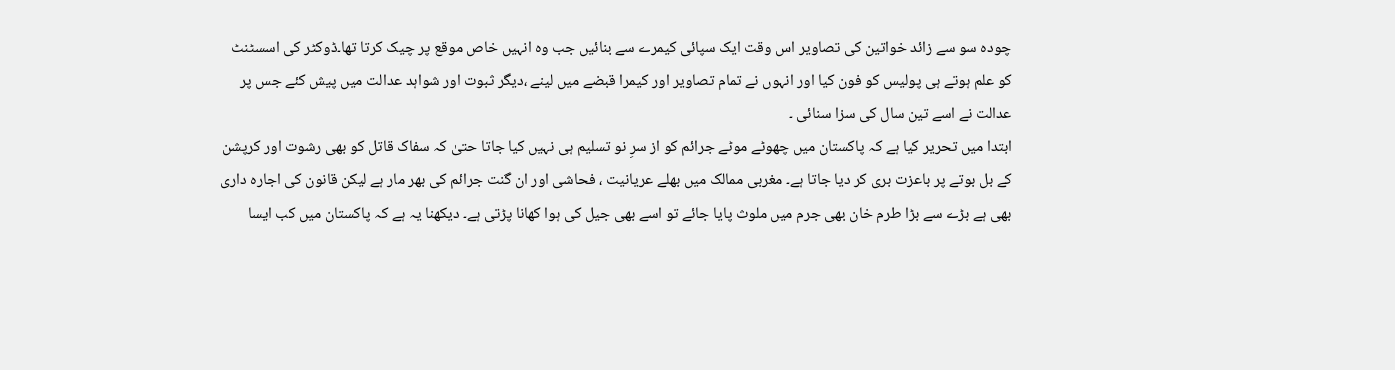چودہ سو سے زائد خواتین کی تصاویر اس وقت ایک سپائی کیمرے سے بنائیں جب وہ انہیں خاص موقع پر چیک کرتا تھا۔ڈوکٹر کی اسسٹنٹ کو علم ہوتے ہی پولیس کو فون کیا اور انہوں نے تمام تصاویر اور کیمرا قبضے میں لینے ،دیگر ثبوت اور شواہد عدالت میں پیش کئے جس پر عدالت نے اسے تین سال کی سزا سنائی ۔
ابتدا میں تحریر کیا ہے کہ پاکستان میں چھوٹے موٹے جرائم کو از سرِ نو تسلیم ہی نہیں کیا جاتا حتیٰ کہ سفاک قاتل کو بھی رشوت اور کرپشن کے بل بوتے پر باعزت بری کر دیا جاتا ہے۔ مغربی ممالک میں بھلے عریانیت ، فحاشی اور ان گنت جرائم کی بھر مار ہے لیکن قانون کی اجارہ داری بھی ہے بڑے سے بڑا طرم خان بھی جرم میں ملوث پایا جائے تو اسے بھی جیل کی ہوا کھانا پڑتی ہے۔ دیکھنا یہ ہے کہ پاکستان میں کب ایسا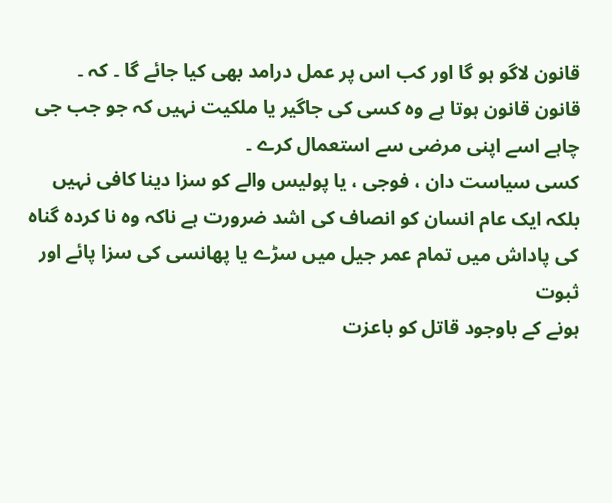قانون لاگو ہو گا اور کب اس پر عمل درامد بھی کیا جائے گا ۔ کہ ۔ قانون قانون ہوتا ہے وہ کسی کی جاگیر یا ملکیت نہیں کہ جو جب جی چاہے اسے اپنی مرضی سے استعمال کرے ۔
کسی سیاست دان ، فوجی ، یا پولیس والے کو سزا دینا کافی نہیں بلکہ ایک عام انسان کو انصاف کی اشد ضرورت ہے ناکہ وہ نا کردہ گناہ کی پاداش میں تمام عمر جیل میں سڑے یا پھانسی کی سزا پائے اور ثبوت
ہونے کے باوجود قاتل کو باعزت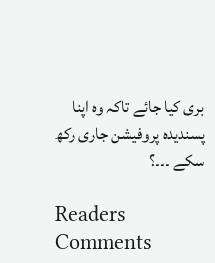بری کیا جائے تاکہ وہ اپنا پسندیدہ پروفیشن جاری رکھ سکے ۔۔۔؟

Readers Comments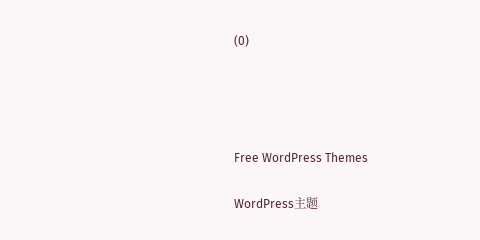(0)




Free WordPress Themes

WordPress主题